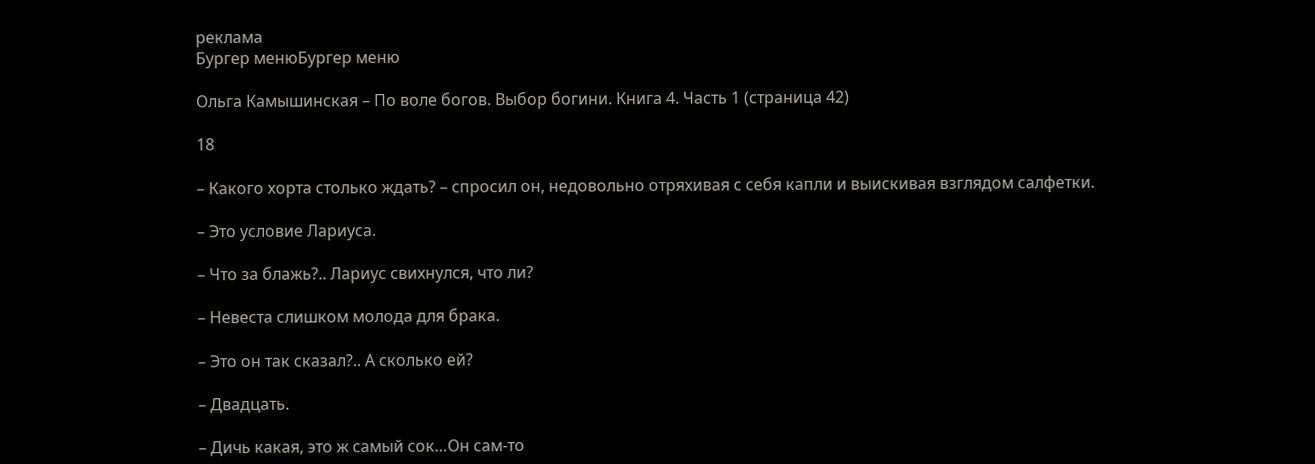реклама
Бургер менюБургер меню

Ольга Камышинская – По воле богов. Выбор богини. Книга 4. Часть 1 (страница 42)

18

– Какого хорта столько ждать? – спросил он, недовольно отряхивая с себя капли и выискивая взглядом салфетки.

– Это условие Лариуса.

– Что за блажь?.. Лариус свихнулся, что ли?

– Невеста слишком молода для брака.

– Это он так сказал?.. А сколько ей?

– Двадцать.

– Дичь какая, это ж самый сок…Он сам-то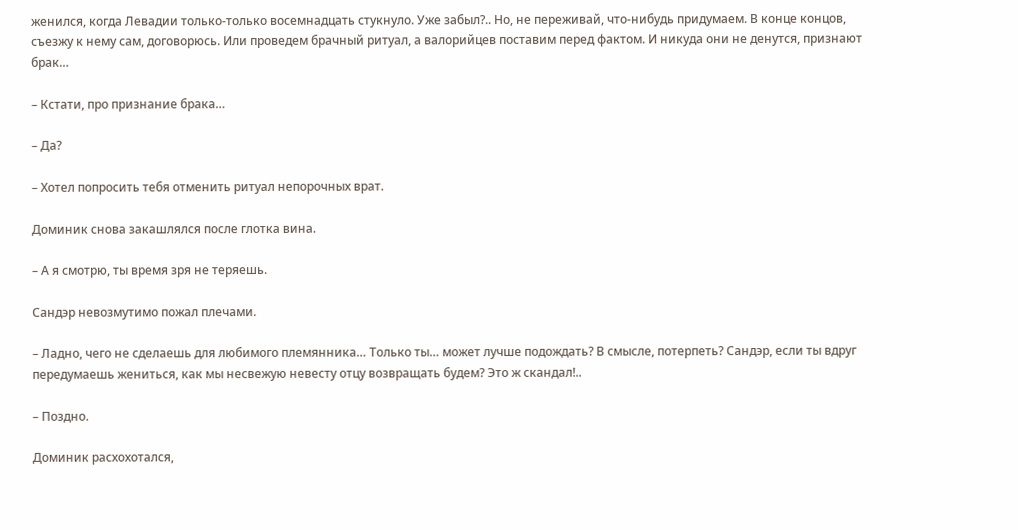женился, когда Левадии только-только восемнадцать стукнуло. Уже забыл?.. Но, не переживай, что-нибудь придумаем. В конце концов, съезжу к нему сам, договорюсь. Или проведем брачный ритуал, а валорийцев поставим перед фактом. И никуда они не денутся, признают брак…

– Кстати, про признание брака…

– Да?

– Хотел попросить тебя отменить ритуал непорочных врат.

Доминик снова закашлялся после глотка вина.

– А я смотрю, ты время зря не теряешь.

Сандэр невозмутимо пожал плечами.

– Ладно, чего не сделаешь для любимого племянника… Только ты… может лучше подождать? В смысле, потерпеть? Сандэр, если ты вдруг передумаешь жениться, как мы несвежую невесту отцу возвращать будем? Это ж скандал!..

– Поздно.

Доминик расхохотался,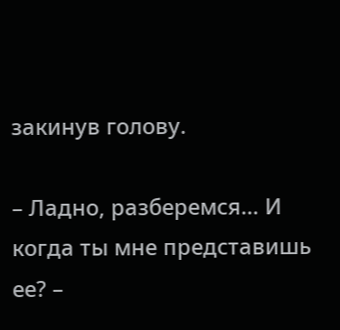закинув голову.

– Ладно, разберемся… И когда ты мне представишь ее? –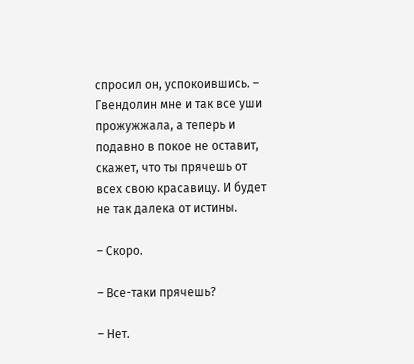спросил он, успокоившись. – Гвендолин мне и так все уши прожужжала, а теперь и подавно в покое не оставит, скажет, что ты прячешь от всех свою красавицу. И будет не так далека от истины.

– Скоро.

– Все-таки прячешь?

– Нет.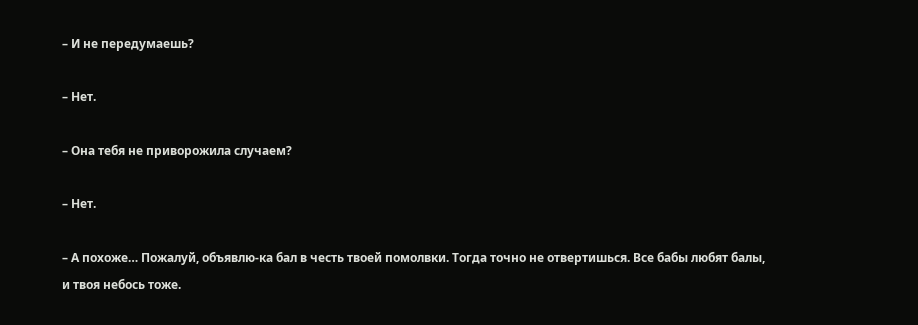– И не передумаешь?

– Нет.

– Она тебя не приворожила случаем?

– Нет.

– А похоже… Пожалуй, объявлю-ка бал в честь твоей помолвки. Тогда точно не отвертишься. Все бабы любят балы, и твоя небось тоже.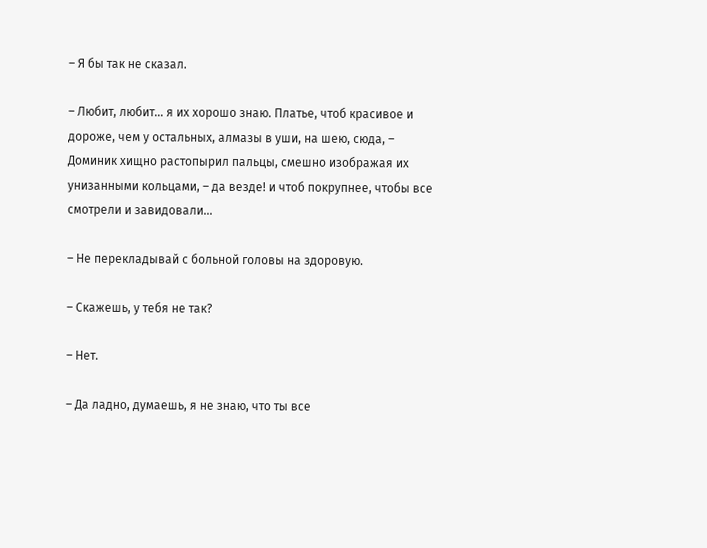– Я бы так не сказал.

– Любит, любит… я их хорошо знаю. Платье, чтоб красивое и дороже, чем у остальных, алмазы в уши, на шею, сюда, – Доминик хищно растопырил пальцы, смешно изображая их унизанными кольцами, – да везде! и чтоб покрупнее, чтобы все смотрели и завидовали…

– Не перекладывай с больной головы на здоровую.

– Скажешь, у тебя не так?

– Нет.

– Да ладно, думаешь, я не знаю, что ты все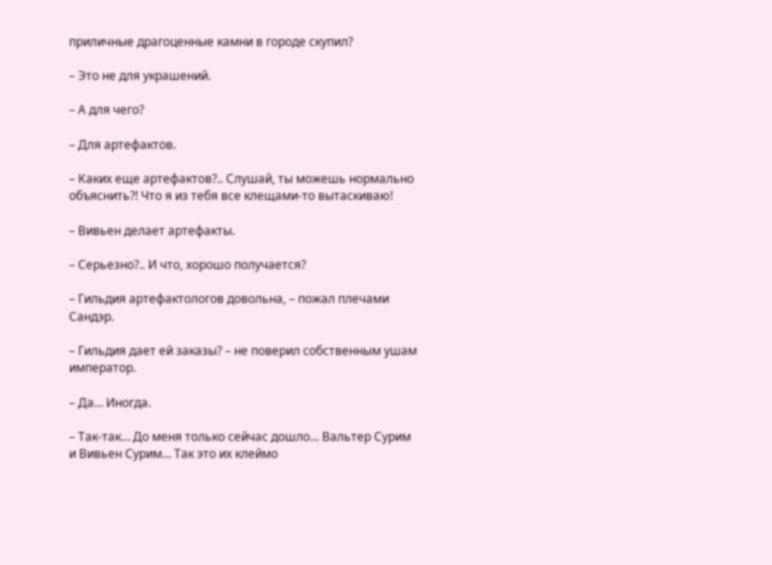приличные драгоценные камни в городе скупил?

– Это не для украшений.

– А для чего?

– Для артефактов.

– Каких еще артефактов?.. Слушай, ты можешь нормально объяснить?! Что я из тебя все клещами-то вытаскиваю!

– Вивьен делает артефакты.

– Серьезно?.. И что, хорошо получается?

– Гильдия артефактологов довольна, – пожал плечами Сандэр.

– Гильдия дает ей заказы? – не поверил собственным ушам император.

– Да… Иногда.

– Так-так… До меня только сейчас дошло… Вальтер Сурим и Вивьен Сурим… Так это их клеймо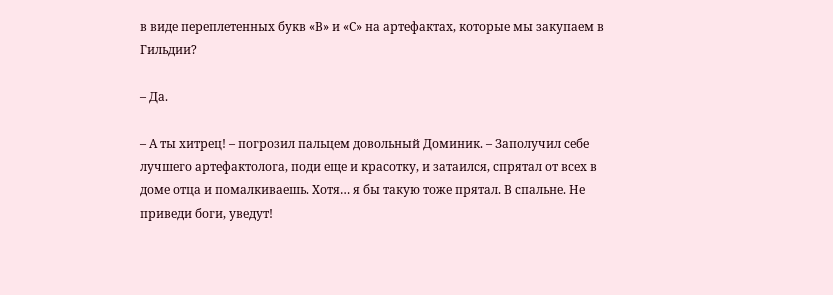в виде переплетенных букв «В» и «С» на артефактах, которые мы закупаем в Гильдии?

– Да.

– А ты хитрец! – погрозил пальцем довольный Доминик. – Заполучил себе лучшего артефактолога, поди еще и красотку, и затаился, спрятал от всех в доме отца и помалкиваешь. Хотя… я бы такую тоже прятал. В спальне. Не приведи боги, уведут!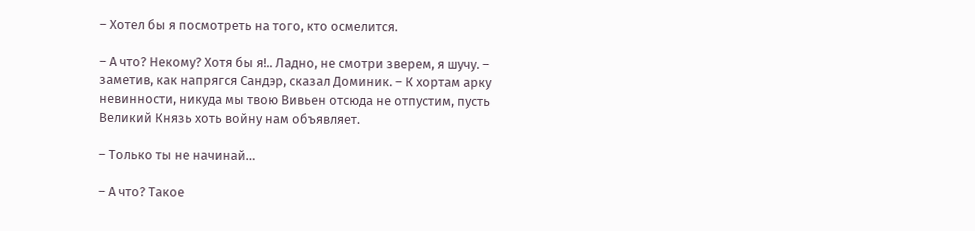– Хотел бы я посмотреть на того, кто осмелится.

– А что? Некому? Хотя бы я!.. Ладно, не смотри зверем, я шучу. – заметив, как напрягся Сандэр, сказал Доминик. – К хортам арку невинности, никуда мы твою Вивьен отсюда не отпустим, пусть Великий Князь хоть войну нам объявляет.

– Только ты не начинай…

– А что? Такое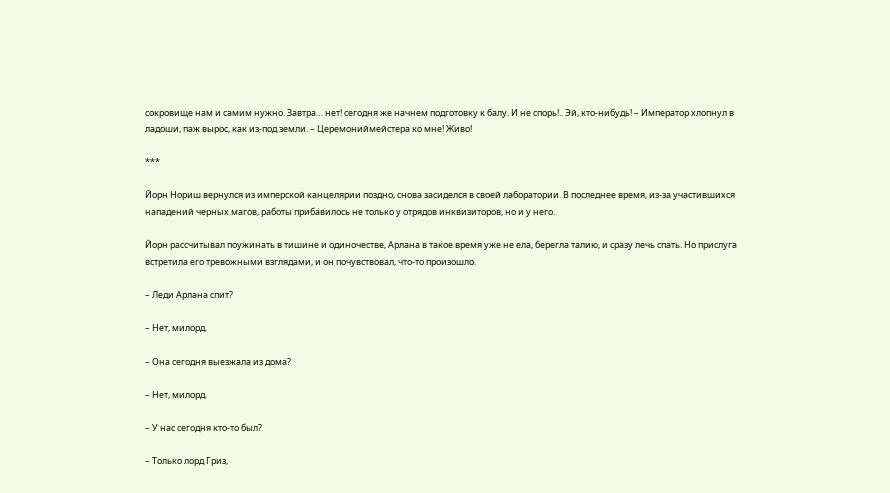сокровище нам и самим нужно. Завтра… нет! сегодня же начнем подготовку к балу. И не спорь!.. Эй, кто-нибудь! – Император хлопнул в ладоши, паж вырос, как из-под земли. – Церемониймейстера ко мне! Живо!

***

Йорн Нориш вернулся из имперской канцелярии поздно, снова засиделся в своей лаборатории. В последнее время, из-за участившихся нападений черных магов, работы прибавилось не только у отрядов инквизиторов, но и у него.

Йорн рассчитывал поужинать в тишине и одиночестве, Арлана в такое время уже не ела, берегла талию, и сразу лечь спать. Но прислуга встретила его тревожными взглядами, и он почувствовал, что-то произошло.

– Леди Арлана спит?

– Нет, милорд.

– Она сегодня выезжала из дома?

– Нет, милорд.

– У нас сегодня кто-то был?

– Только лорд Гриз,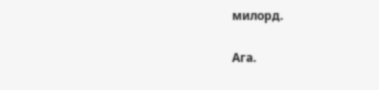милорд.

Ага.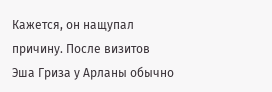Кажется, он нащупал причину. После визитов Эша Гриза у Арланы обычно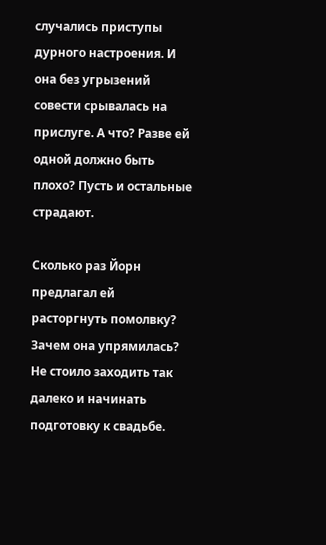случались приступы дурного настроения. И она без угрызений совести срывалась на прислуге. А что? Разве ей одной должно быть плохо? Пусть и остальные страдают.

Сколько раз Йорн предлагал ей расторгнуть помолвку? Зачем она упрямилась? Не стоило заходить так далеко и начинать подготовку к свадьбе.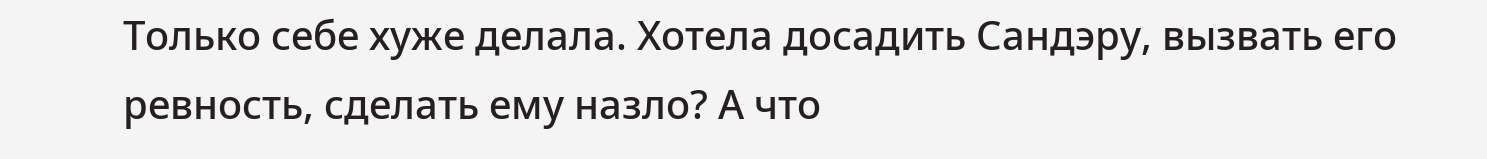Только себе хуже делала. Хотела досадить Сандэру, вызвать его ревность, сделать ему назло? А что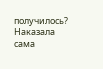получилось? Наказала сама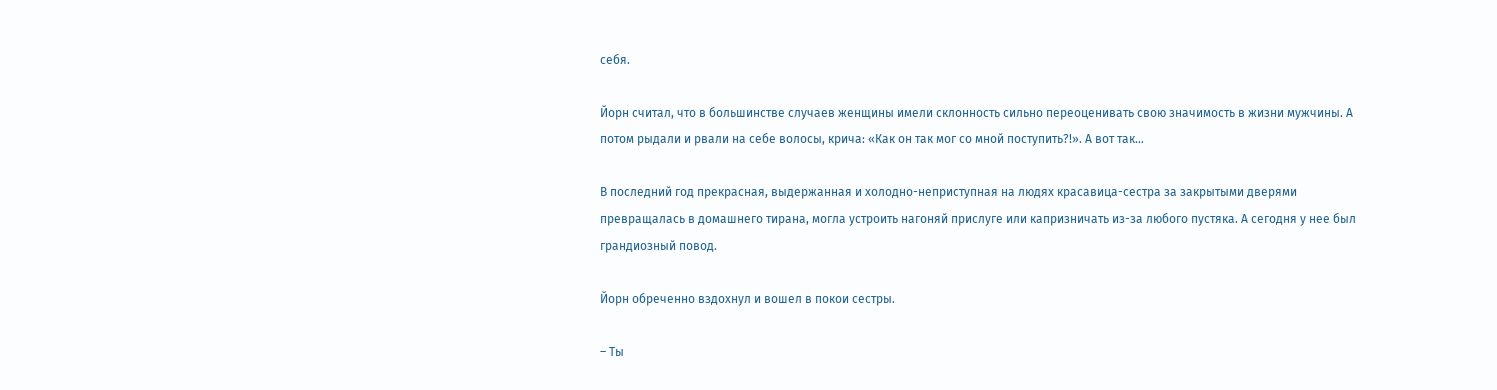себя.

Йорн считал, что в большинстве случаев женщины имели склонность сильно переоценивать свою значимость в жизни мужчины. А потом рыдали и рвали на себе волосы, крича: «Как он так мог со мной поступить?!». А вот так…

В последний год прекрасная, выдержанная и холодно-неприступная на людях красавица-сестра за закрытыми дверями превращалась в домашнего тирана, могла устроить нагоняй прислуге или капризничать из-за любого пустяка. А сегодня у нее был грандиозный повод.

Йорн обреченно вздохнул и вошел в покои сестры.

– Ты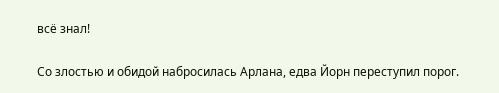всё знал!

Со злостью и обидой набросилась Арлана, едва Йорн переступил порог.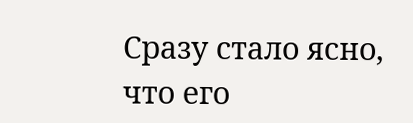Сразу стало ясно, что его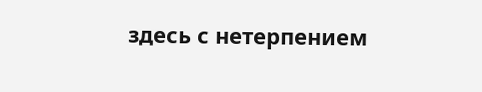здесь с нетерпением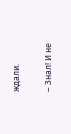ждали.

– Знал! И не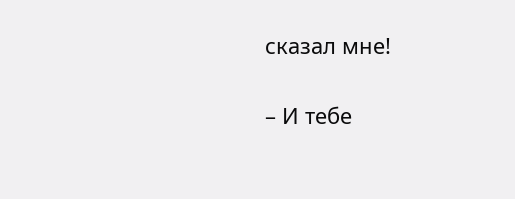сказал мне!

– И тебе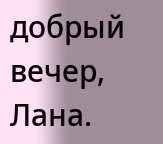добрый вечер, Лана.